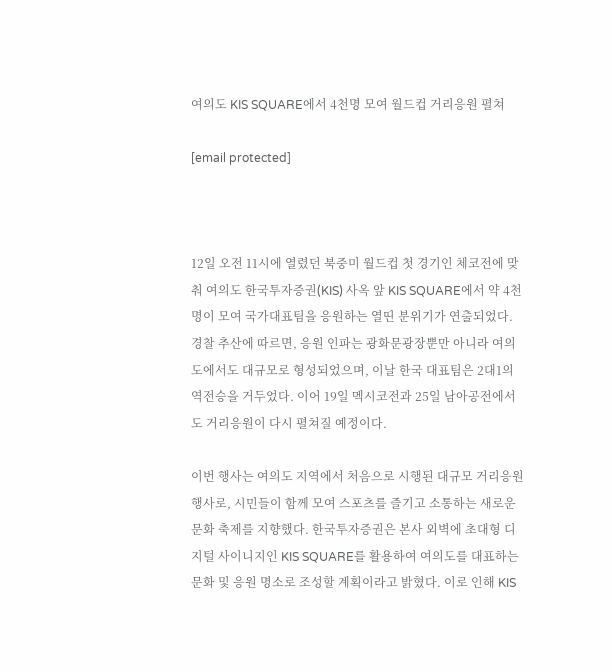여의도 KIS SQUARE에서 4천명 모여 월드컵 거리응원 펼쳐

[email protected]



12일 오전 11시에 열렸던 북중미 월드컵 첫 경기인 체코전에 맞춰 여의도 한국투자증권(KIS) 사옥 앞 KIS SQUARE에서 약 4천명이 모여 국가대표팀을 응원하는 열띤 분위기가 연출되었다. 경찰 추산에 따르면, 응원 인파는 광화문광장뿐만 아니라 여의도에서도 대규모로 형성되었으며, 이날 한국 대표팀은 2대1의 역전승을 거두었다. 이어 19일 멕시코전과 25일 남아공전에서도 거리응원이 다시 펼쳐질 예정이다.

이번 행사는 여의도 지역에서 처음으로 시행된 대규모 거리응원 행사로, 시민들이 함께 모여 스포츠를 즐기고 소통하는 새로운 문화 축제를 지향했다. 한국투자증권은 본사 외벽에 초대형 디지털 사이니지인 KIS SQUARE를 활용하여 여의도를 대표하는 문화 및 응원 명소로 조성할 계획이라고 밝혔다. 이로 인해 KIS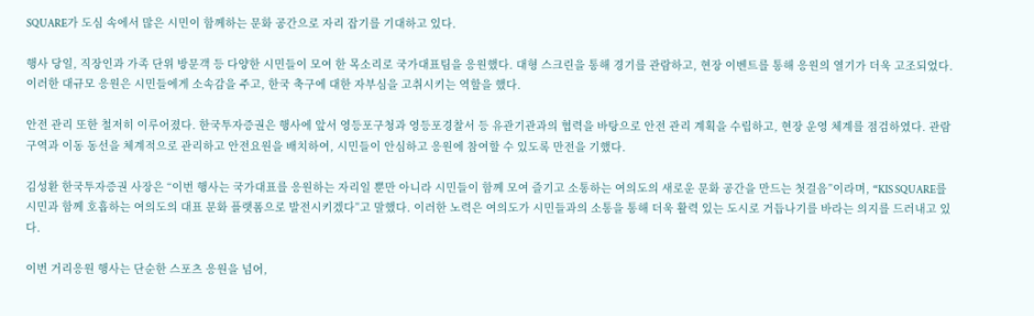SQUARE가 도심 속에서 많은 시민이 함께하는 문화 공간으로 자리 잡기를 기대하고 있다.

행사 당일, 직장인과 가족 단위 방문객 등 다양한 시민들이 모여 한 목소리로 국가대표팀을 응원했다. 대형 스크린을 통해 경기를 관람하고, 현장 이벤트를 통해 응원의 열기가 더욱 고조되었다. 이러한 대규모 응원은 시민들에게 소속감을 주고, 한국 축구에 대한 자부심을 고취시키는 역할을 했다.

안전 관리 또한 철저히 이루어졌다. 한국투자증권은 행사에 앞서 영등포구청과 영등포경찰서 등 유관기관과의 협력을 바탕으로 안전 관리 계획을 수립하고, 현장 운영 체계를 점검하였다. 관람 구역과 이동 동선을 체계적으로 관리하고 안전요원을 배치하여, 시민들이 안심하고 응원에 참여할 수 있도록 만전을 기했다.

김성환 한국투자증권 사장은 “이번 행사는 국가대표를 응원하는 자리일 뿐만 아니라 시민들이 함께 모여 즐기고 소통하는 여의도의 새로운 문화 공간을 만드는 첫걸음”이라며, “KIS SQUARE를 시민과 함께 호흡하는 여의도의 대표 문화 플랫폼으로 발전시키겠다”고 말했다. 이러한 노력은 여의도가 시민들과의 소통을 통해 더욱 활력 있는 도시로 거듭나기를 바라는 의지를 드러내고 있다.

이번 거리응원 행사는 단순한 스포츠 응원을 넘어,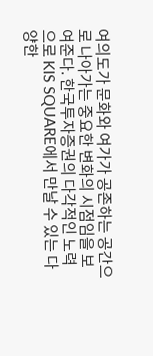여의도가 문화와 여가가 공존하는 공간으로 나아가는 중요한 변화의 시점임을 보여준다. 한국투자증권의 다각적인 노력으로 KIS SQUARE에서 만날 수 있는 다양한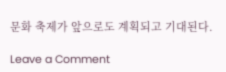문화 축제가 앞으로도 계획되고 기대된다.

Leave a Comment